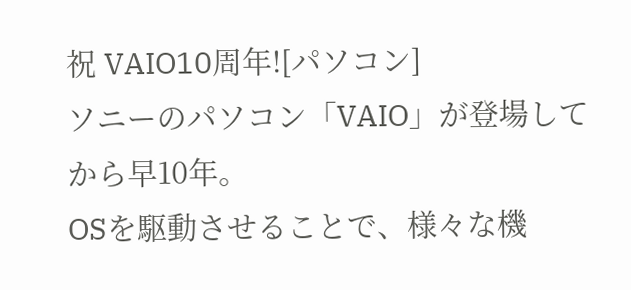祝 VAIO10周年![パソコン]
ソニーのパソコン「VAIO」が登場してから早10年。
OSを駆動させることで、様々な機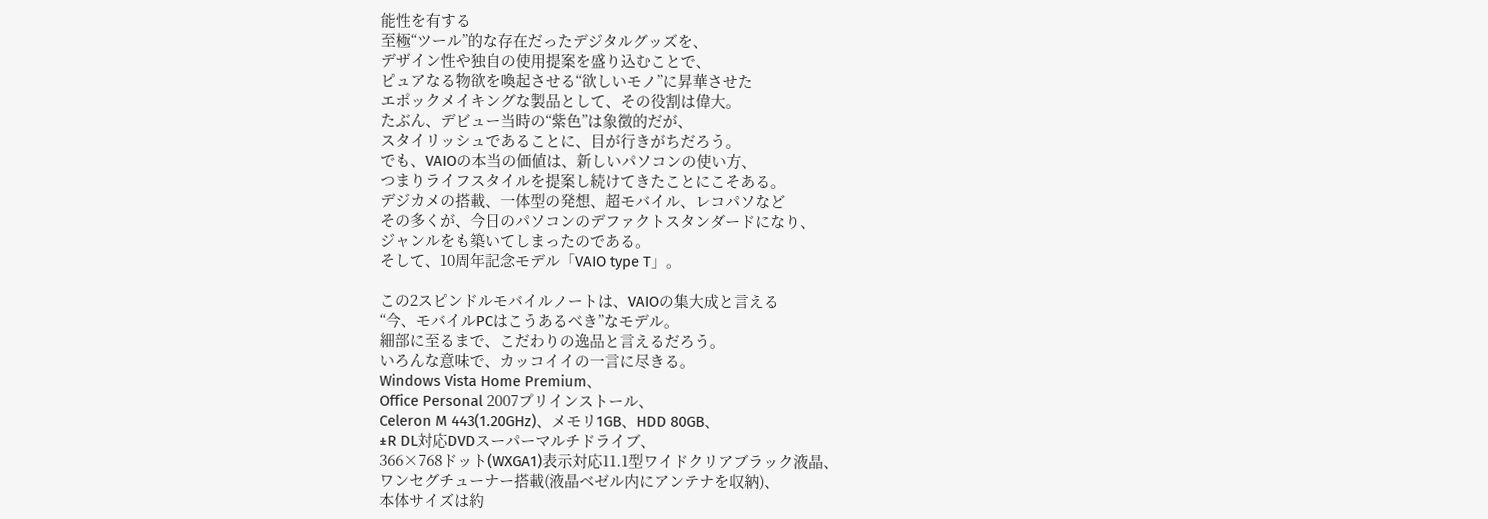能性を有する
至極“ツール”的な存在だったデジタルグッズを、
デザイン性や独自の使用提案を盛り込むことで、
ピュアなる物欲を喚起させる“欲しいモノ”に昇華させた
エポックメイキングな製品として、その役割は偉大。
たぶん、デビュー当時の“紫色”は象徴的だが、
スタイリッシュであることに、目が行きがちだろう。
でも、VAIOの本当の価値は、新しいパソコンの使い方、
つまりライフスタイルを提案し続けてきたことにこそある。
デジカメの搭載、一体型の発想、超モバイル、レコパソなど
その多くが、今日のパソコンのデファクトスタンダードになり、
ジャンルをも築いてしまったのである。
そして、10周年記念モデル「VAIO type T」。

この2スピンドルモバイルノートは、VAIOの集大成と言える
“今、モバイルPCはこうあるべき”なモデル。
細部に至るまで、こだわりの逸品と言えるだろう。
いろんな意味で、カッコイイの一言に尽きる。
Windows Vista Home Premium、
Office Personal 2007プリインストール、
Celeron M 443(1.20GHz)、メモリ1GB、HDD 80GB、
±R DL対応DVDスーパーマルチドライブ、
366×768ドット(WXGA1)表示対応11.1型ワイドクリアブラック液晶、
ワンセグチューナー搭載(液晶ベゼル内にアンテナを収納)、
本体サイズは約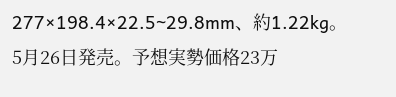277×198.4×22.5~29.8mm、約1.22kg。
5月26日発売。予想実勢価格23万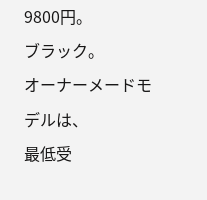9800円。
ブラック。
オーナーメードモデルは、
最低受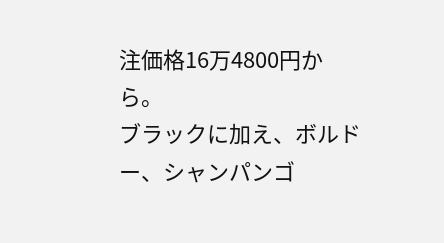注価格16万4800円から。
ブラックに加え、ボルドー、シャンパンゴ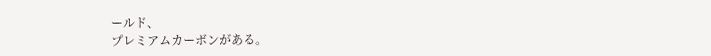ールド、
プレミアムカーボンがある。